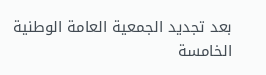بعد تجديد الجمعية العامة الوطنية الخامسة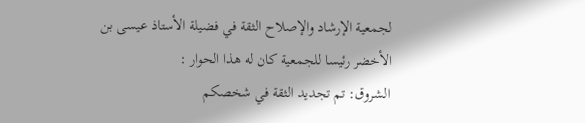لجمعية الإرشاد والإصلاح الثقة في فضيلة الأستاذ عيسى بن الأخضر رئيسا للجمعية كان له هذا الحوار :
الشروق: تم تجديد الثقة في شخصكم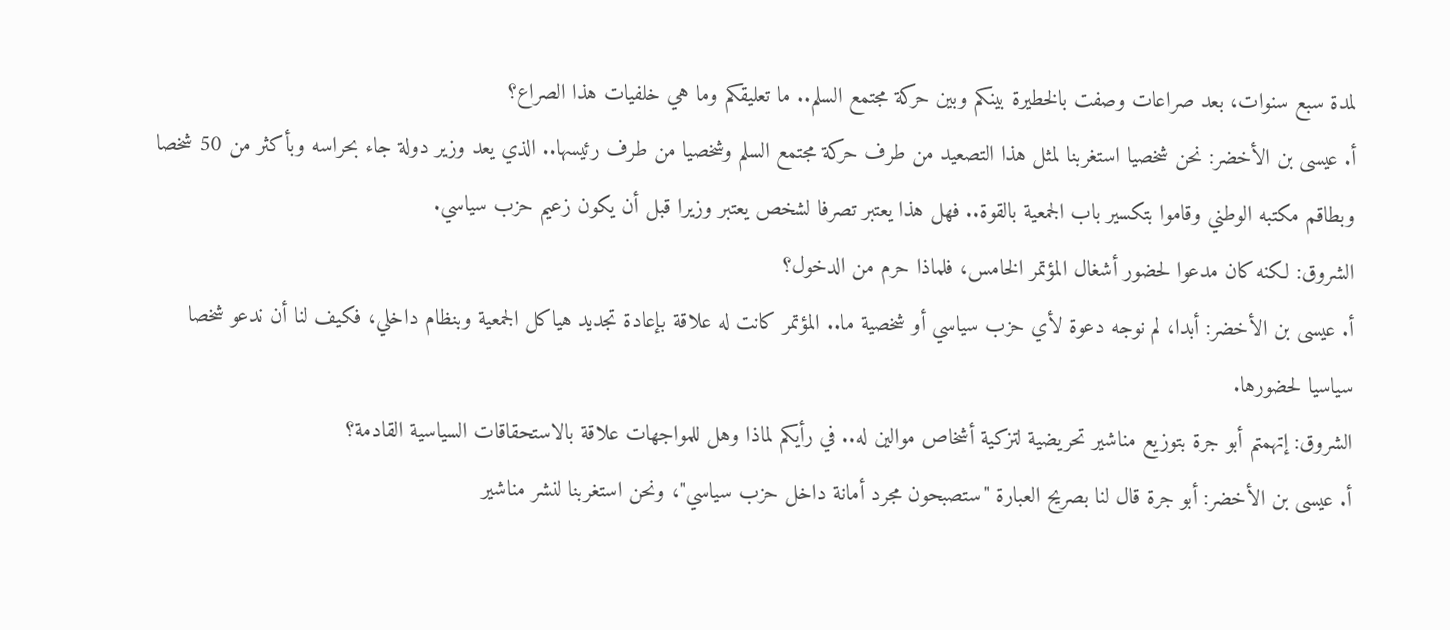لمدة سبع سنوات، بعد صراعات وصفت بالخطيرة بينكم وبين حركة مجتمع السلم.. ما تعليقكم وما هي خلفيات هذا الصراع؟
أ. عيسى بن الأخضر: نحن شخصيا استغربنا لمثل هذا التصعيد من طرف حركة مجتمع السلم وشخصيا من طرف رئيسها.. الذي يعد وزير دولة جاء بحراسه وبأكثر من 50 شخصا وبطاقم مكتبه الوطني وقاموا بتكسير باب الجمعية بالقوة.. فهل هذا يعتبر تصرفا لشخص يعتبر وزيرا قبل أن يكون زعيم حزب سياسي.
الشروق: لكنه كان مدعوا لحضور أشغال المؤتمر الخامس، فلماذا حرم من الدخول؟
أ. عيسى بن الأخضر: أبدا، لم نوجه دعوة لأي حزب سياسي أو شخصية ما.. المؤتمر كانت له علاقة بإعادة تجديد هياكل الجمعية وبنظام داخلي، فكيف لنا أن ندعو شخصا سياسيا لحضورها.
الشروق: إتهمتم أبو جرة بتوزيع مناشير تحريضية لتزكية أشخاص موالين له.. في رأيكم لماذا وهل للمواجهات علاقة بالاستحقاقات السياسية القادمة؟
أ. عيسى بن الأخضر: أبو جرة قال لنا بصريح العبارة "ستصبحون مجرد أمانة داخل حزب سياسي"، ونحن استغربنا لنشر مناشير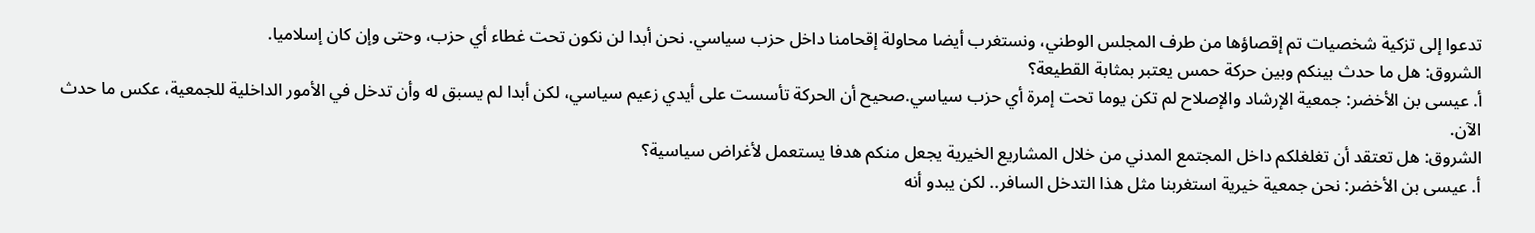تدعوا إلى تزكية شخصيات تم إقصاؤها من طرف المجلس الوطني، ونستغرب أيضا محاولة إقحامنا داخل حزب سياسي. نحن أبدا لن نكون تحت غطاء أي حزب، وحتى وإن كان إسلاميا.
الشروق: هل ما حدث بينكم وبين حركة حمس يعتبر بمثابة القطيعة؟
أ. عيسى بن الأخضر: جمعية الإرشاد والإصلاح لم تكن يوما تحت إمرة أي حزب سياسي.صحيح أن الحركة تأسست على أيدي زعيم سياسي، لكن أبدا لم يسبق له وأن تدخل في الأمور الداخلية للجمعية، عكس ما حدث الآن.
الشروق: هل تعتقد أن تغلغلكم داخل المجتمع المدني من خلال المشاريع الخيرية يجعل منكم هدفا يستعمل لأغراض سياسية؟
أ. عيسى بن الأخضر: نحن جمعية خيرية استغربنا مثل هذا التدخل السافر.. لكن يبدو أنه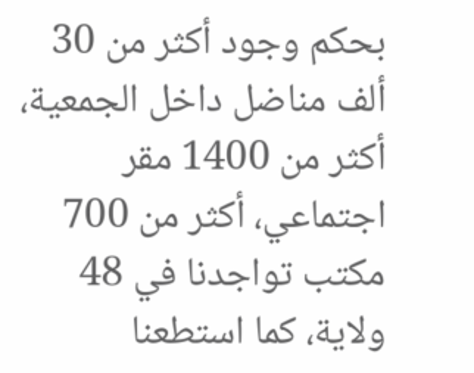بحكم وجود أكثر من 30 ألف مناضل داخل الجمعية، أكثر من 1400 مقر اجتماعي، أكثر من 700 مكتب تواجدنا في 48 ولاية، كما استطعنا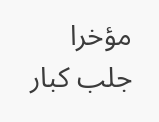مؤخرا جلب كبار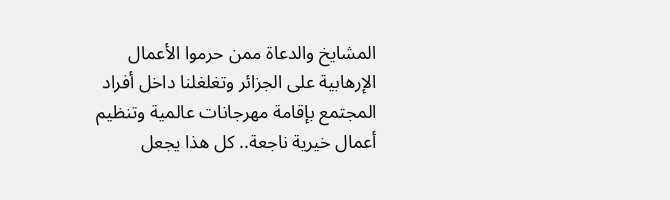المشايخ والدعاة ممن حرموا الأعمال الإرهابية على الجزائر وتغلغلنا داخل أفراد المجتمع بإقامة مهرجانات عالمية وتنظيم أعمال خيرية ناجعة.. كل هذا يجعل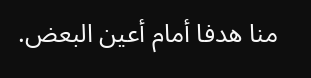منا هدفا أمام أعين البعض.